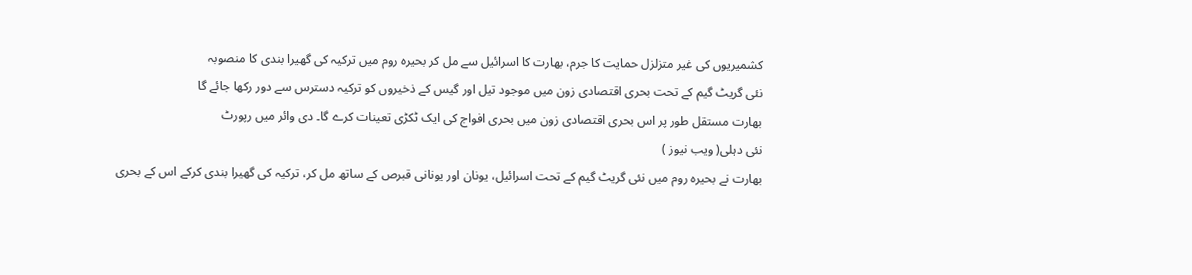کشمیریوں کی غیر متزلزل حمایت کا جرم، بھارت کا اسرائیل سے مل کر بحیرہ روم میں ترکیہ کی گھیرا بندی کا منصوبہ
نئی گریٹ گیم کے تحت بحری اقتصادی زون میں موجود تیل اور گیس کے ذخیروں کو ترکیہ دسترس سے دور رکھا جائے گا
بھارت مستقل طور پر اس بحری اقتصادی زون میں بحری افواج کی ایک ٹکڑی تعینات کرے گا۔ دی وائر میں رپورٹ
نئی دہلی( ویب نیوز )
بھارت نے بحیرہ روم میں نئی گریٹ گیم کے تحت اسرائیل، یونان اور یونانی قبرص کے ساتھ مل کر، ترکیہ کی گھیرا بندی کرکے اس کے بحری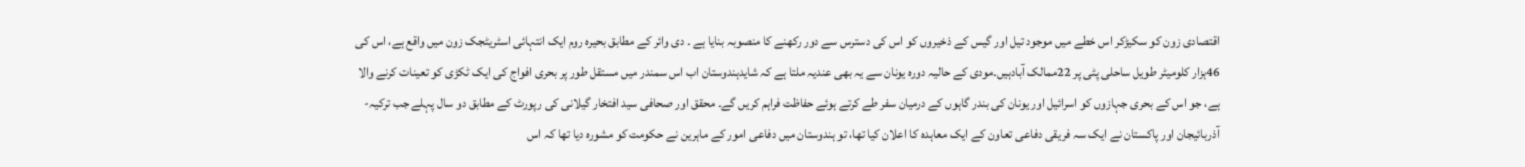اقتصادی زون کو سکیڑکر اس خطے میں موجود تیل اور گیس کے ذخیروں کو اس کی دسترس سے دور رکھنے کا منصوبہ بنایا ہے ۔ دی وائر کے مطابق بحیرہ روم ایک انتہائی اسٹریٹجک زون میں واقع ہے، اس کی 46ہزار کلومیٹر طویل ساحلی پٹی پر 22ممالک آبادہیں۔مودی کے حالیہ دورہ یونان سے یہ بھی عندیہ ملتا ہے کہ شایدہندوستان اب اس سمندر میں مستقل طور پر بحری افواج کی ایک ٹکڑی کو تعینات کرنے والا ہے، جو اس کے بحری جہازوں کو اسرائیل اور یونان کی بندر گاہوں کے درمیان سفر طے کرتے ہوئے حفاظت فراہم کریں گے۔ محقق اور صحافی سید افتخار گیلانی کی رپورٹ کے مطابق دو سال پہلے جب ترکیہ-آذربائیجان اور پاکستان نے ایک سہ فریقی دفاعی تعاون کے ایک معاہدہ کا اعلان کیا تھا، تو ہندوستان میں دفاعی امور کے ماہرین نے حکومت کو مشورہ دیا تھا کہ اس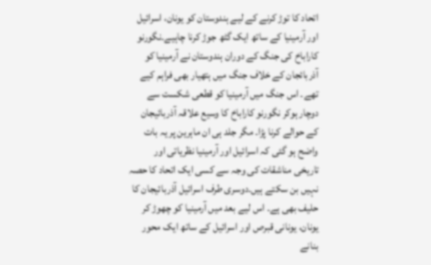اتحاد کا توڑ کرنے کے لیے ہندوستان کو یونان، اسرائیل اور آرمینیا کے ساتھ ایک گٹھ جوڑ کرنا چاہیے۔نگورنو کاراباخ کی جنگ کے دوران ہندوستان نے آرمینیا کو آذربائجان کے خلاف جنگ میں ہتھیار بھی فراہم کیے تھے۔ اس جنگ میں آرمینیا کو قطعی شکست سے دوچار ہوکر نگورنو کاراباخ کا وسیع علاقہ آذربائیجان کے حوالے کرنا پڑا۔ مگر جلد ہی ان ماہرین پر یہ بات واضح ہو گئی کہ اسرائیل اور آرمینیا نظریاتی اور تاریخی مناشقات کی وجہ سے کسی ایک اتحاد کا حصہ نہیں بن سکتے ہیں۔دوسری طرف اسرائیل آذربائیجان کا حلیف بھی ہے۔ اس لیے بعد میں آرمینیا کو چھوڑ کر یونان، یونانی قبرص اور اسرائیل کے ساتھ ایک محور بنانے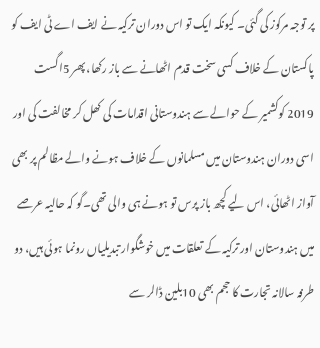پر توجہ مرکوز کی گئی۔ کیونکہ ایک تو اس دوران ترکیہ نے ایف اے ٹی ایف کو پاکستان کے خلاف کسی سخت قدم اٹھانے سے باز رکھا، پھر 5اگست 2019 کوکشمیر کے حوالے سے ہندوستانی اقدامات کی کھل کر مخالفت کی اور اسی دوران ہندوستان میں مسلمانوں کے خلاف ہونے والے مظالم پر بھی آواز اٹھائی، اس لیے کچھ باز پرس تو ہونے ہی والی تھی۔گو کہ حالیہ عرصے میں ہندوستان اور ترکیہ کے تعلقات میں خوشگوار تبدیلیاں رونما ہوئی ہیں، دو طرفہ سالانہ تجارت کا حجم بھی 10بلین ڈالر سے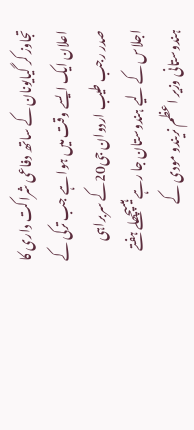تجاوز کر گیایونان کے ساتھ دفاعی شراکت داری کا اعلان ایک ایسے وقت میں ہوا ہے جب ترکی کے صدر رجب طیب اردوان جی20کے سربراہی اجلاس کے لیے ہندوستان جا رہے ہیںپچھلے ہفتے ہندوستانی وزیر اعظم نریندو مودی کے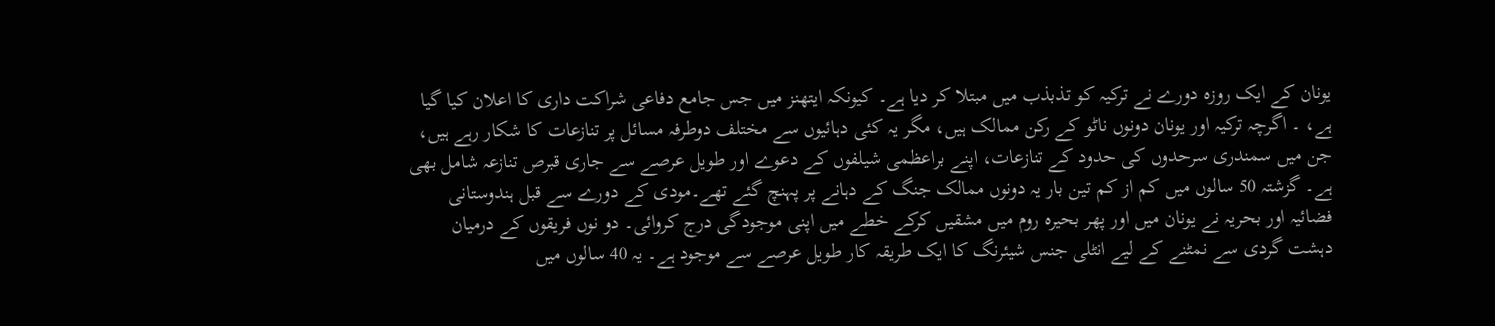یونان کے ایک روزہ دورے نے ترکیہ کو تذبذب میں مبتلا کر دیا ہے۔ کیونکہ ایتھنز میں جس جامع دفاعی شراکت داری کا اعلان کیا گیا ہے، ۔ اگرچہ ترکیہ اور یونان دونوں ناٹو کے رکن ممالک ہیں، مگر یہ کئی دہائیوں سے مختلف دوطرفہ مسائل پر تنازعات کا شکار رہے ہیں، جن میں سمندری سرحدوں کی حدود کے تنازعات، اپنے براعظمی شیلفوں کے دعوے اور طویل عرصے سے جاری قبرص تنازعہ شامل بھی ہے۔ گزشتہ 50 سالوں میں کم از کم تین بار یہ دونوں ممالک جنگ کے دہانے پر پہنچ گئے تھے۔مودی کے دورے سے قبل ہندوستانی فضائیہ اور بحریہ نے یونان میں اور پھر بحیرہ روم میں مشقیں کرکے خطے میں اپنی موجودگی درج کروائی۔ دو نوں فریقوں کے درمیان دہشت گردی سے نمٹنے کے لیے انٹلی جنس شیئرنگ کا ایک طریقہ کار طویل عرصے سے موجود ہے۔ یہ 40 سالوں میں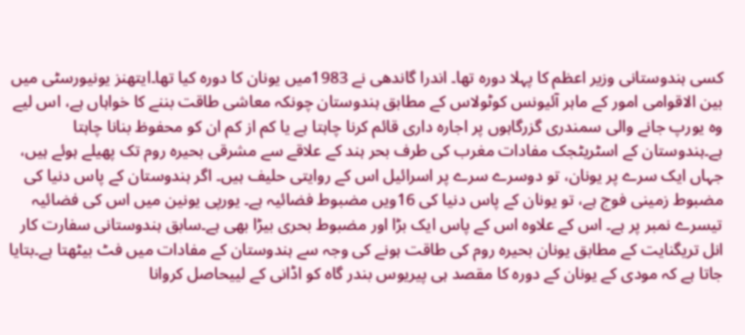کسی ہندوستانی وزیر اعظم کا پہلا دورہ تھا۔ اندرا گاندھی نے 1983میں یونان کا دورہ کیا تھا۔ایتھنز یونیورسٹی میں بین الاقوامی امور کے ماہر آئیونس کوٹولاس کے مطابق ہندوستان چونکہ معاشی طاقت بننے کا خواہاں ہے، اس لیے وہ یورپ جانے والی سمندری گزرگاہوں پر اجارہ داری قائم کرنا چاہتا ہے یا کم از کم ان کو محفوظ بنانا چاہتا ہے۔ہندوستان کے اسٹریٹجک مفادات مغرب کی طرف بحر ہند کے علاقے سے مشرقی بحیرہ روم تک پھیلے ہوئے ہیں، جہاں ایک سرے پر یونان، تو دوسرے سرے پر اسرائیل اس کے روایتی حلیف ہیں۔ اگر ہندوستان کے پاس دنیا کی مضبوط زمینی فوج ہے، تو یونان کے پاس دنیا کی 16ویں مضبوط فضائیہ ہے۔ یورپی یونین میں اس کی فضائیہ تیسرے نمبر پر ہے۔ اس کے علاوہ اس کے پاس ایک بڑا اور مضبوط بحری بیڑا بھی ہے۔سابق ہندوستانی سفارت کار انل تریگنایت کے مطابق یونان بحیرہ روم کی طاقت ہونے کی وجہ سے ہندوستان کے مفادات میں فٹ بیٹھتا ہے۔بتایا جاتا ہے کہ مودی کے یونان کے دورہ کا مقصد ہی پیریوس بندر گاہ کو اڈانی کے لییحاصل کروانا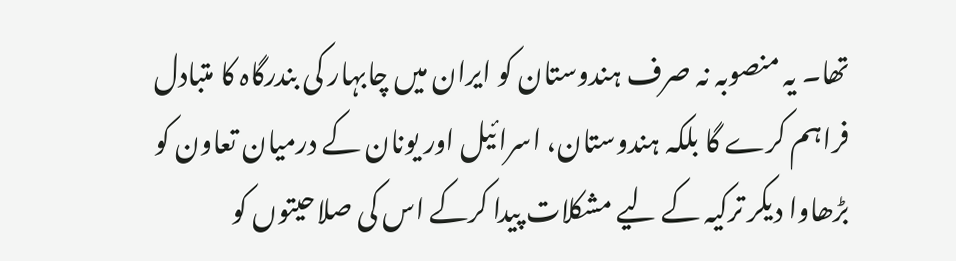تھا۔ یہ منصوبہ نہ صرف ہندوستان کو ایران میں چابہار کی بندرگاہ کا متبادل فراہم کرے گا بلکہ ہندوستان، اسرائیل اور یونان کے درمیان تعاون کو بڑھاوا دیکر ترکیہ کے لیے مشکلات پیدا کرکے اس کی صلاحیتوں کو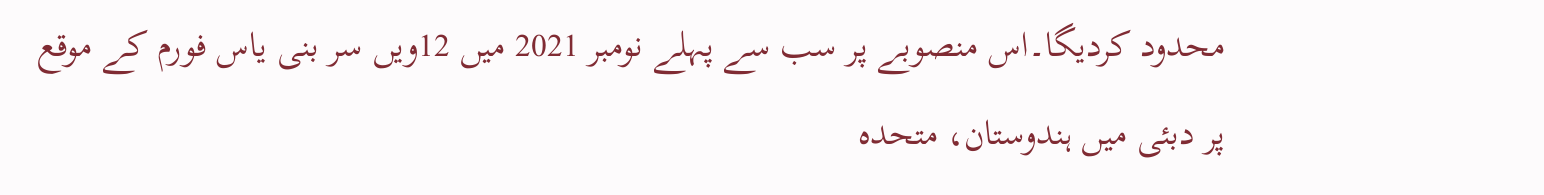محدود کردیگا۔اس منصوبے پر سب سے پہلے نومبر 2021 میں 12ویں سر بنی یاس فورم کے موقع پر دبئی میں ہندوستان، متحدہ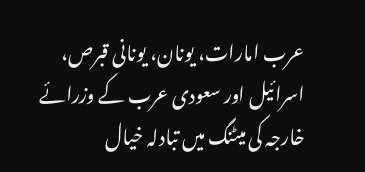عرب امارات، یونان، یونانی قبرص، اسرائیل اور سعودی عرب کے وزرائے خارجہ کی میٹنگ میں تبادلہ خیال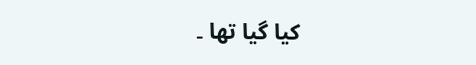کیا گیا تھا ۔